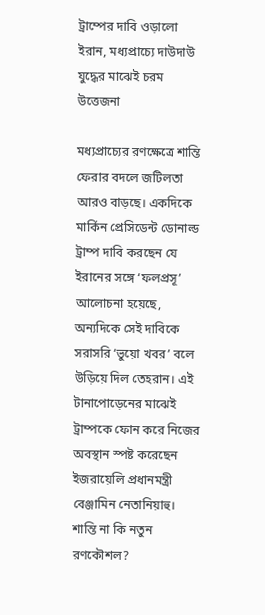ট্রাম্পের দাবি ওড়ালো ইরান, মধ্যপ্রাচ্যে দাউদাউ যুদ্ধের মাঝেই চরম উত্তেজনা

মধ্যপ্রাচ্যের রণক্ষেত্রে শান্তি ফেরার বদলে জটিলতা আরও বাড়ছে। একদিকে মার্কিন প্রেসিডেন্ট ডোনাল্ড ট্রাম্প দাবি করছেন যে ইরানের সঙ্গে ‘ফলপ্রসূ’ আলোচনা হয়েছে, অন্যদিকে সেই দাবিকে সরাসরি ‘ভুয়ো খবর’ বলে উড়িয়ে দিল তেহরান। এই টানাপোড়েনের মাঝেই ট্রাম্পকে ফোন করে নিজের অবস্থান স্পষ্ট করেছেন ইজরায়েলি প্রধানমন্ত্রী বেঞ্জামিন নেতানিয়াহু।
শান্তি না কি নতুন রণকৌশল?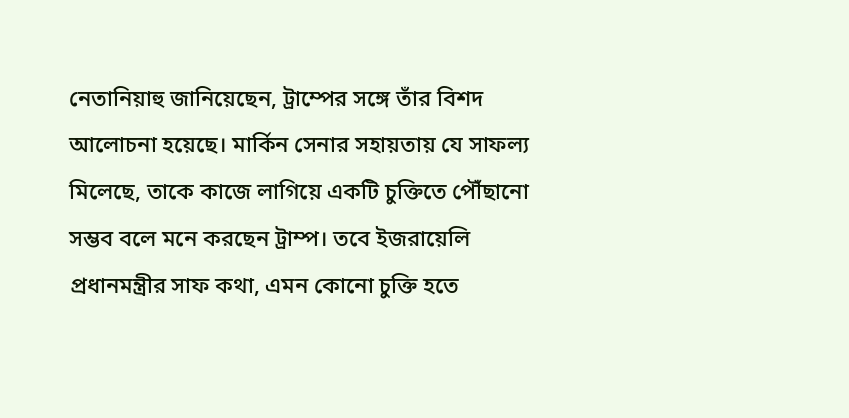নেতানিয়াহু জানিয়েছেন, ট্রাম্পের সঙ্গে তাঁর বিশদ আলোচনা হয়েছে। মার্কিন সেনার সহায়তায় যে সাফল্য মিলেছে, তাকে কাজে লাগিয়ে একটি চুক্তিতে পৌঁছানো সম্ভব বলে মনে করছেন ট্রাম্প। তবে ইজরায়েলি প্রধানমন্ত্রীর সাফ কথা, এমন কোনো চুক্তি হতে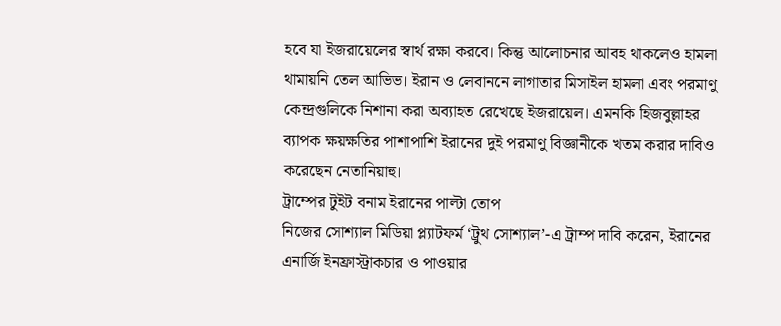হবে যা ইজরায়েলের স্বার্থ রক্ষা করবে। কিন্তু আলোচনার আবহ থাকলেও হামলা থামায়নি তেল আভিভ। ইরান ও লেবাননে লাগাতার মিসাইল হামলা এবং পরমাণু কেন্দ্রগুলিকে নিশানা করা অব্যাহত রেখেছে ইজরায়েল। এমনকি হিজবুল্লাহর ব্যাপক ক্ষয়ক্ষতির পাশাপাশি ইরানের দুই পরমাণু বিজ্ঞানীকে খতম করার দাবিও করেছেন নেতানিয়াহু।
ট্রাম্পের টুইট বনাম ইরানের পাল্টা তোপ
নিজের সোশ্যাল মিডিয়া প্ল্যাটফর্ম ‘ট্রুথ সোশ্যাল’-এ ট্রাম্প দাবি করেন, ইরানের এনার্জি ইনফ্রাস্ট্রাকচার ও পাওয়ার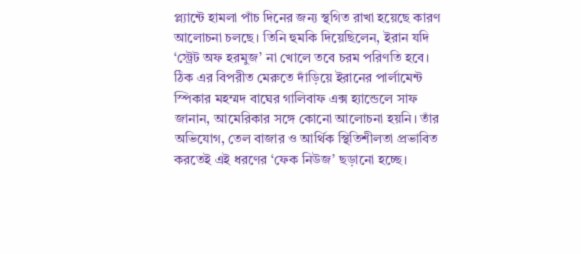প্ল্যান্টে হামলা পাঁচ দিনের জন্য স্থগিত রাখা হয়েছে কারণ আলোচনা চলছে। তিনি হুমকি দিয়েছিলেন, ইরান যদি ‘স্ট্রেট অফ হরমুজ’ না খোলে তবে চরম পরিণতি হবে।
ঠিক এর বিপরীত মেরুতে দাঁড়িয়ে ইরানের পার্লামেন্ট স্পিকার মহম্মদ বাঘের গালিবাফ এক্স হ্যান্ডেলে সাফ জানান, আমেরিকার সঙ্গে কোনো আলোচনা হয়নি। তাঁর অভিযোগ, তেল বাজার ও আর্থিক স্থিতিশীলতা প্রভাবিত করতেই এই ধরণের ‘ফেক নিউজ’ ছড়ানো হচ্ছে।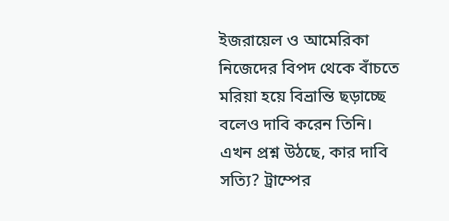ইজরায়েল ও আমেরিকা নিজেদের বিপদ থেকে বাঁচতে মরিয়া হয়ে বিভ্রান্তি ছড়াচ্ছে বলেও দাবি করেন তিনি।
এখন প্রশ্ন উঠছে, কার দাবি সত্যি? ট্রাম্পের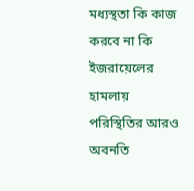মধ্যস্থতা কি কাজ করবে না কি ইজরায়েলের হামলায় পরিস্থিতির আরও অবনতি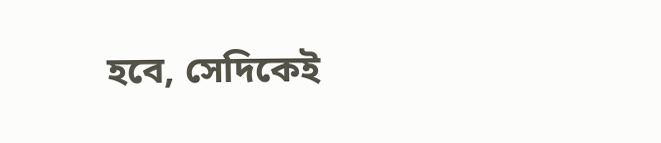হবে, সেদিকেই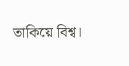তাকিয়ে বিশ্ব।